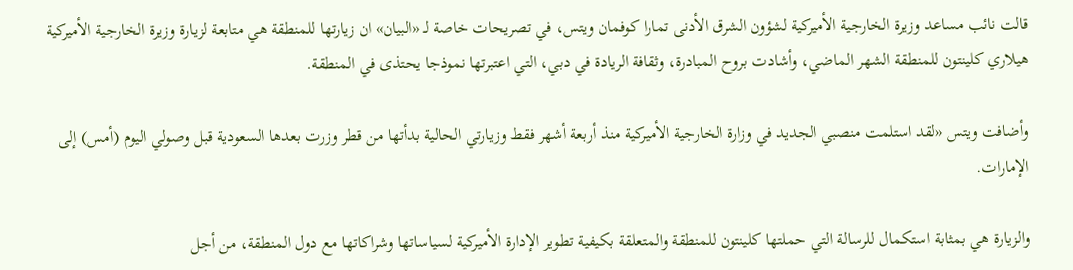قالت نائب مساعد وزيرة الخارجية الأميركية لشؤون الشرق الأدنى تمارا كوفمان ويتس، في تصريحات خاصة لـ «البيان» ان زيارتها للمنطقة هي متابعة لزيارة وزيرة الخارجية الأميركية هيلاري كلينتون للمنطقة الشهر الماضي، وأشادت بروح المبادرة، وثقافة الريادة في دبي، التي اعتبرتها نموذجا يحتذى في المنطقة.

وأضافت ويتس «لقد استلمت منصبي الجديد في وزارة الخارجية الأميركية منذ أربعة أشهر فقط وزيارتي الحالية بدأتها من قطر وزرت بعدها السعودية قبل وصولي اليوم (أمس) إلى الإمارات.

والزيارة هي بمثابة استكمال للرسالة التي حملتها كلينتون للمنطقة والمتعلقة بكيفية تطوير الإدارة الأميركية لسياساتها وشراكاتها مع دول المنطقة، من أجل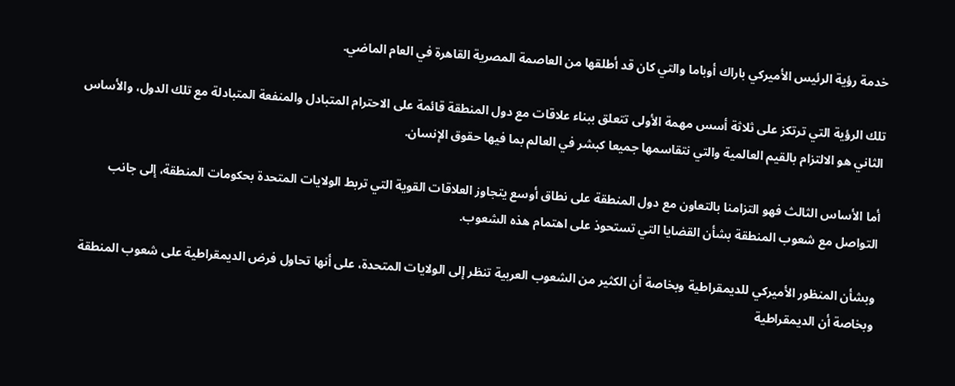خدمة رؤية الرئيس الأميركي باراك أوباما والتي كان قد أطلقها من العاصمة المصرية القاهرة في العام الماضي.

تلك الرؤية التي ترتكز على ثلاثة أسس مهمة الأولى تتعلق ببناء علاقات مع دول المنطقة قائمة على الاحترام المتبادل والمنفعة المتبادلة مع تلك الدول، والأساس الثاني هو الالتزام بالقيم العالمية والتي نتقاسمها جميعا كبشر في العالم بما فيها حقوق الإنسان.

أما الأساس الثالث فهو التزامنا بالتعاون مع دول المنطقة على نطاق أوسع يتجاوز العلاقات القوية التي تربط الولايات المتحدة بحكومات المنطقة، إلى جانب التواصل مع شعوب المنطقة بشأن القضايا التي تستحوذ على اهتمام هذه الشعوب.

وبشأن المنظور الأميركي للديمقراطية وبخاصة أن الكثير من الشعوب العربية تنظر إلى الولايات المتحدة، على أنها تحاول فرض الديمقراطية على شعوب المنطقة وبخاصة أن الديمقراطية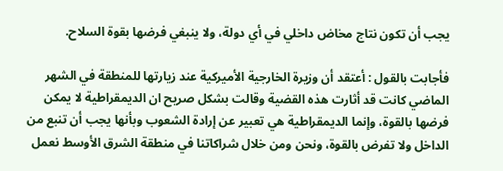يجب أن تكون نتاج مخاض داخلي في أي دولة، ولا ينبغي فرضها بقوة السلاح.

فأجابت بالقول : أعتقد أن وزيرة الخارجية الأميركية عند زيارتها للمنطقة في الشهر الماضي كانت قد أثارت هذه القضية وقالت بشكل صريح ان الديمقراطية لا يمكن فرضها بالقوة، وإنما الديمقراطية هي تعبير عن إرادة الشعوب وبأنها يجب أن تنبع من الداخل ولا تفرض بالقوة، ونحن ومن خلال شراكاتنا في منطقة الشرق الأوسط نعمل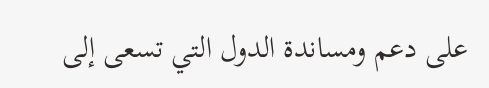على دعم ومساندة الدول التي تسعى إلى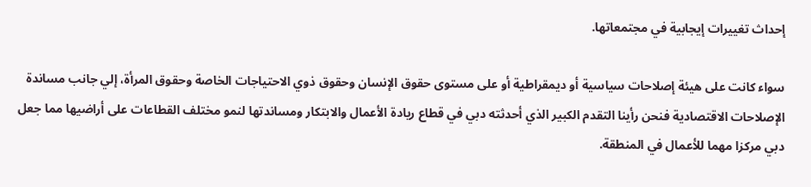إحداث تغييرات إيجابية في مجتمعاتها.

سواء كانت على هيئة إصلاحات سياسية أو ديمقراطية أو على مستوى حقوق الإنسان وحقوق ذوي الاحتياجات الخاصة وحقوق المرأة، إلي جانب مساندة الإصلاحات الاقتصادية فنحن رأينا التقدم الكبير الذي أحدثته دبي في قطاع ريادة الأعمال والابتكار ومساندتها لنمو مختلف القطاعات على أراضيها مما جعل دبي مركزا مهما للأعمال في المنطقة.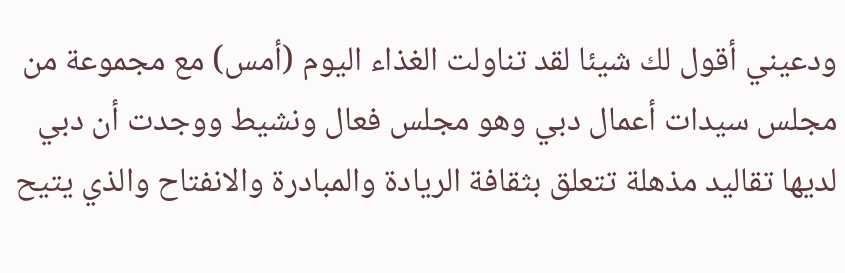ودعيني أقول لك شيئا لقد تناولت الغذاء اليوم (أمس) مع مجموعة من مجلس سيدات أعمال دبي وهو مجلس فعال ونشيط ووجدت أن دبي لديها تقاليد مذهلة تتعلق بثقافة الريادة والمبادرة والانفتاح والذي يتيح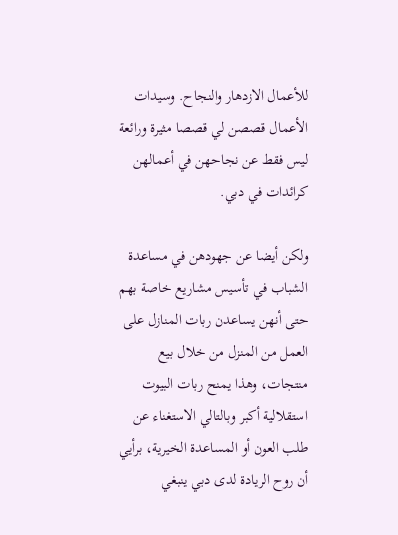للأعمال الازدهار والنجاح. وسيدات الأعمال قصصن لي قصصا مثيرة ورائعة ليس فقط عن نجاحهن في أعمالهن كرائدات في دبي.

ولكن أيضا عن جهودهن في مساعدة الشباب في تأسيس مشاريع خاصة بهم حتى أنهن يساعدن ربات المنازل على العمل من المنزل من خلال بيع منتجات، وهذا يمنح ربات البيوت استقلالية أكبر وبالتالي الاستغناء عن طلب العون أو المساعدة الخيرية، برأيي أن روح الريادة لدى دبي ينبغي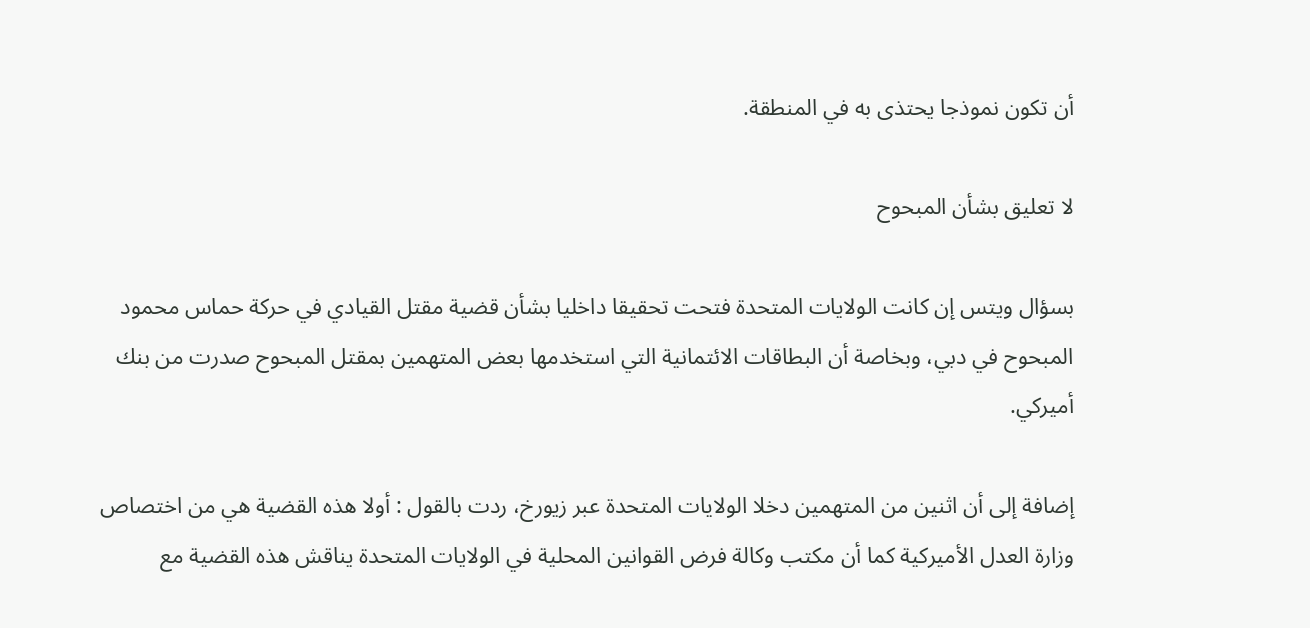أن تكون نموذجا يحتذى به في المنطقة.

لا تعليق بشأن المبحوح

بسؤال ويتس إن كانت الولايات المتحدة فتحت تحقيقا داخليا بشأن قضية مقتل القيادي في حركة حماس محمود المبحوح في دبي، وبخاصة أن البطاقات الائتمانية التي استخدمها بعض المتهمين بمقتل المبحوح صدرت من بنك أميركي.

إضافة إلى أن اثنين من المتهمين دخلا الولايات المتحدة عبر زيورخ، ردت بالقول : أولا هذه القضية هي من اختصاص وزارة العدل الأميركية كما أن مكتب وكالة فرض القوانين المحلية في الولايات المتحدة يناقش هذه القضية مع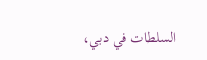السلطات في دبي،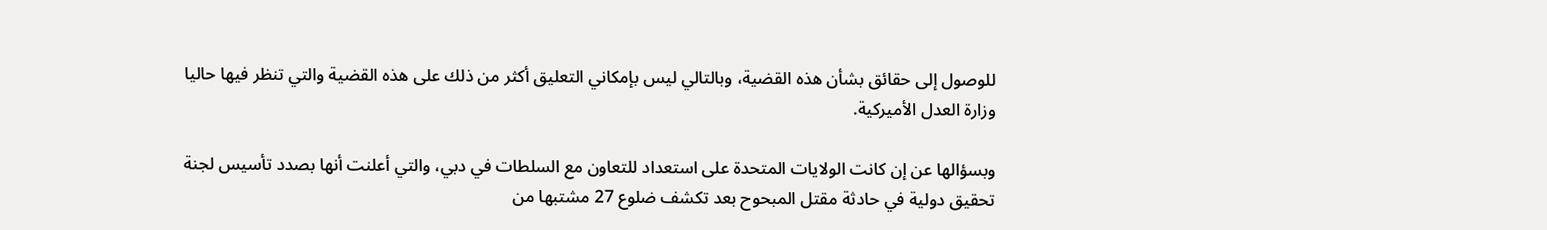للوصول إلى حقائق بشأن هذه القضية، وبالتالي ليس بإمكاني التعليق أكثر من ذلك على هذه القضية والتي تنظر فيها حاليا وزارة العدل الأميركية.

وبسؤالها عن إن كانت الولايات المتحدة على استعداد للتعاون مع السلطات في دبي، والتي أعلنت أنها بصدد تأسيس لجنة تحقيق دولية في حادثة مقتل المبحوح بعد تكشف ضلوع 27 مشتبها من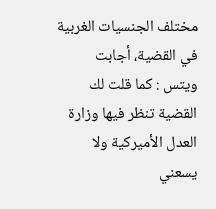مختلف الجنسيات الغربية في القضية، أجابت ويتس : كما قلت لك القضية تنظر فيها وزارة العدل الأميركية ولا يسعني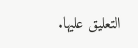التعليق عليها.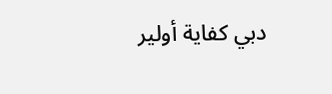دبي كفاية أولير